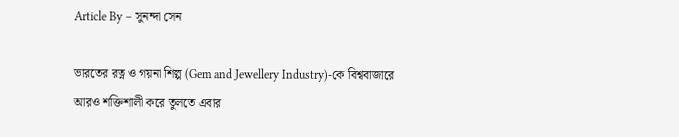Article By – সুনন্দা সেন

ভারতের রত্ন ও গয়না শিল্প (Gem and Jewellery Industry)-কে বিশ্ববাজারে আরও শক্তিশালী করে তুলতে এবার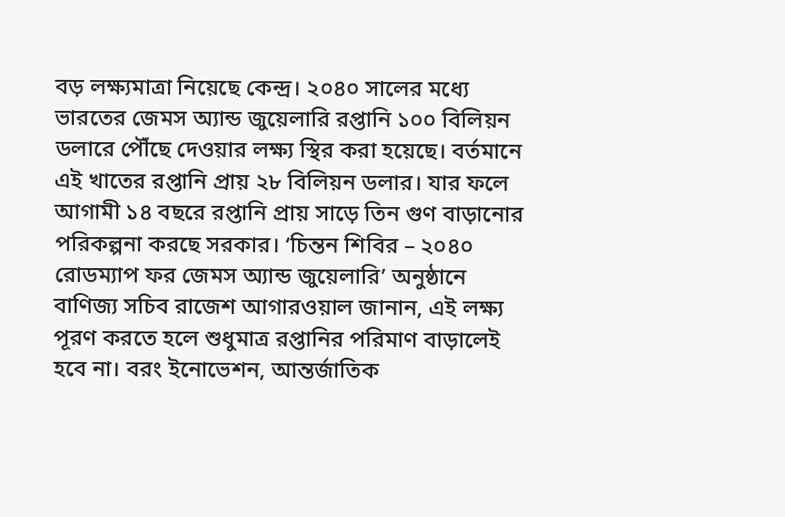বড় লক্ষ্যমাত্রা নিয়েছে কেন্দ্র। ২০৪০ সালের মধ্যে ভারতের জেমস অ্যান্ড জুয়েলারি রপ্তানি ১০০ বিলিয়ন ডলারে পৌঁছে দেওয়ার লক্ষ্য স্থির করা হয়েছে। বর্তমানে এই খাতের রপ্তানি প্রায় ২৮ বিলিয়ন ডলার। যার ফলে আগামী ১৪ বছরে রপ্তানি প্রায় সাড়ে তিন গুণ বাড়ানোর পরিকল্পনা করছে সরকার। ‘চিন্তন শিবির – ২০৪০ রোডম্যাপ ফর জেমস অ্যান্ড জুয়েলারি’ অনুষ্ঠানে বাণিজ্য সচিব রাজেশ আগারওয়াল জানান, এই লক্ষ্য পূরণ করতে হলে শুধুমাত্র রপ্তানির পরিমাণ বাড়ালেই হবে না। বরং ইনোভেশন, আন্তর্জাতিক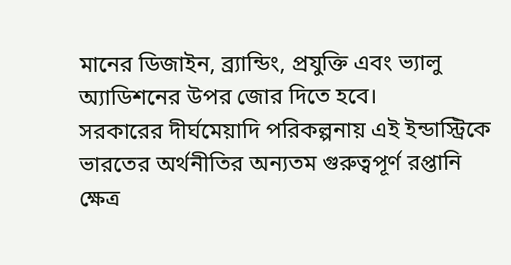মানের ডিজাইন, ব্র্যান্ডিং, প্রযুক্তি এবং ভ্যালু অ্যাডিশনের উপর জোর দিতে হবে।
সরকারের দীর্ঘমেয়াদি পরিকল্পনায় এই ইন্ডাস্ট্রিকে ভারতের অর্থনীতির অন্যতম গুরুত্বপূর্ণ রপ্তানি ক্ষেত্র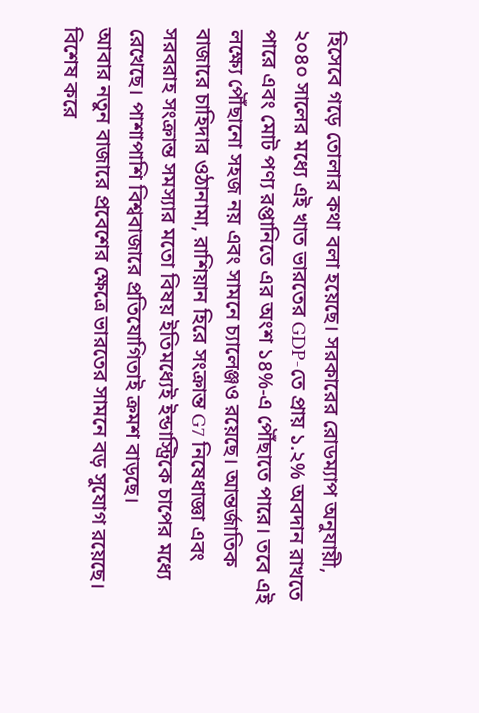হিসেবে গড়ে তোলার কথা বলা হয়েছে। সরকারের রোডম্যাপ অনুযায়ী, ২০৪০ সালের মধ্যে এই খাত ভারতের GDP-তে প্রায় ১.২% অবদান রাখতে পারে এবং মোট পণ্য রপ্তানিতে এর অংশ ১৪%-এ পৌঁছাতে পারে। তবে এই লক্ষ্যে পৌঁছানো সহজ নয় এবং সামনে চ্যালেঞ্জও রয়েছে। আন্তর্জাতিক বাজারে চাহিদার ওঠানামা, রাশিয়ান হিরে সংক্রান্ত G7 নিষেধাজ্ঞা এবং সরবরাহ সংক্রান্ত সমস্যার মতো বিষয় ইতিমধ্যেই ইন্ডাস্ট্রিকে চাপের মধ্যে রেখেছে। পাশাপাশি বিশ্ববাজারে প্রতিযোগিতাই ক্রমশ বাড়ছে।
আবার নতুন বাজারে প্রবেশের ক্ষেত্রে ভারতের সামনে বড় সুযোগ রয়েছে। বিশেষ করে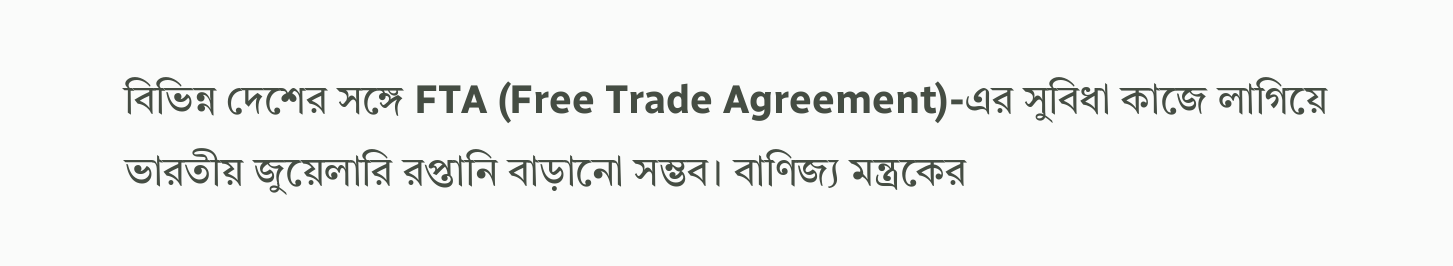বিভিন্ন দেশের সঙ্গে FTA (Free Trade Agreement)-এর সুবিধা কাজে লাগিয়ে ভারতীয় জুয়েলারি রপ্তানি বাড়ানো সম্ভব। বাণিজ্য মন্ত্রকের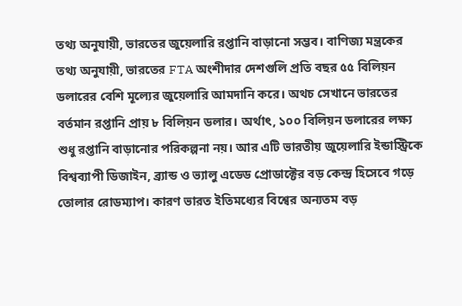তথ্য অনুযায়ী, ভারতের জুয়েলারি রপ্তানি বাড়ানো সম্ভব। বাণিজ্য মন্ত্রকের তথ্য অনুযায়ী, ভারতের FTA অংশীদার দেশগুলি প্রতি বছর ৫৫ বিলিয়ন ডলারের বেশি মূল্যের জুয়েলারি আমদানি করে। অথচ সেখানে ভারতের বর্তমান রপ্তানি প্রায় ৮ বিলিয়ন ডলার। অর্থাৎ, ১০০ বিলিয়ন ডলারের লক্ষ্য শুধু রপ্তানি বাড়ানোর পরিকল্পনা নয়। আর এটি ভারতীয় জুয়েলারি ইন্ডাস্ট্রিকে বিশ্বব্যাপী ডিজাইন, ব্র্যান্ড ও ভ্যালু এডেড প্রোডাক্টের বড় কেন্দ্র হিসেবে গড়ে তোলার রোডম্যাপ। কারণ ভারত ইতিমধ্যের বিশ্বের অন্যতম বড়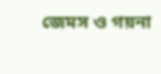জেমস ও গয়না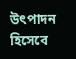উৎপাদন হিসেবে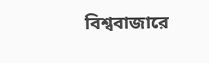বিশ্ববাজারে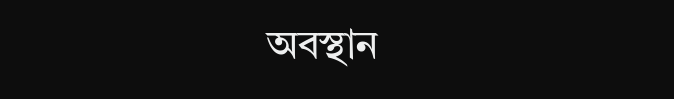অবস্থান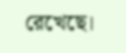রেখেছে।